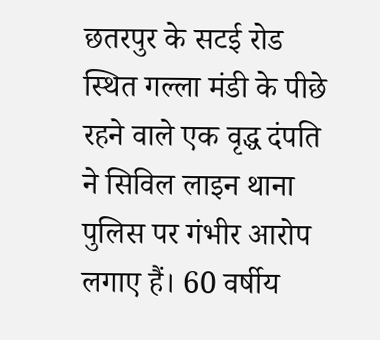छतरपुर के सटई रोड स्थित गल्ला मंडी के पीछे रहने वाले एक वृद्ध दंपति ने सिविल लाइन थाना पुलिस पर गंभीर आरोप लगाए हैं। 60 वर्षीय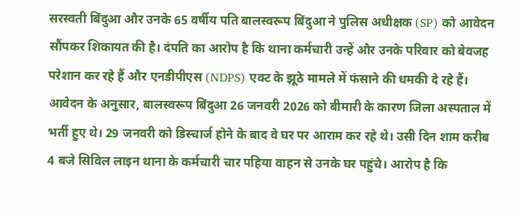सरस्वती बिंदुआ और उनके 65 वर्षीय पति बालस्वरूप बिंदुआ ने पुलिस अधीक्षक (SP) को आवेदन सौंपकर शिकायत की है। दंपति का आरोप है कि थाना कर्मचारी उन्हें और उनके परिवार को बेवजह परेशान कर रहे हैं और एनडीपीएस (NDPS) एक्ट के झूठे मामले में फंसाने की धमकी दे रहे हैं। आवेदन के अनुसार, बालस्वरूप बिंदुआ 26 जनवरी 2026 को बीमारी के कारण जिला अस्पताल में भर्ती हुए थे। 29 जनवरी को डिस्चार्ज होने के बाद वे घर पर आराम कर रहे थे। उसी दिन शाम करीब 4 बजे सिविल लाइन थाना के कर्मचारी चार पहिया वाहन से उनके घर पहुंचे। आरोप है कि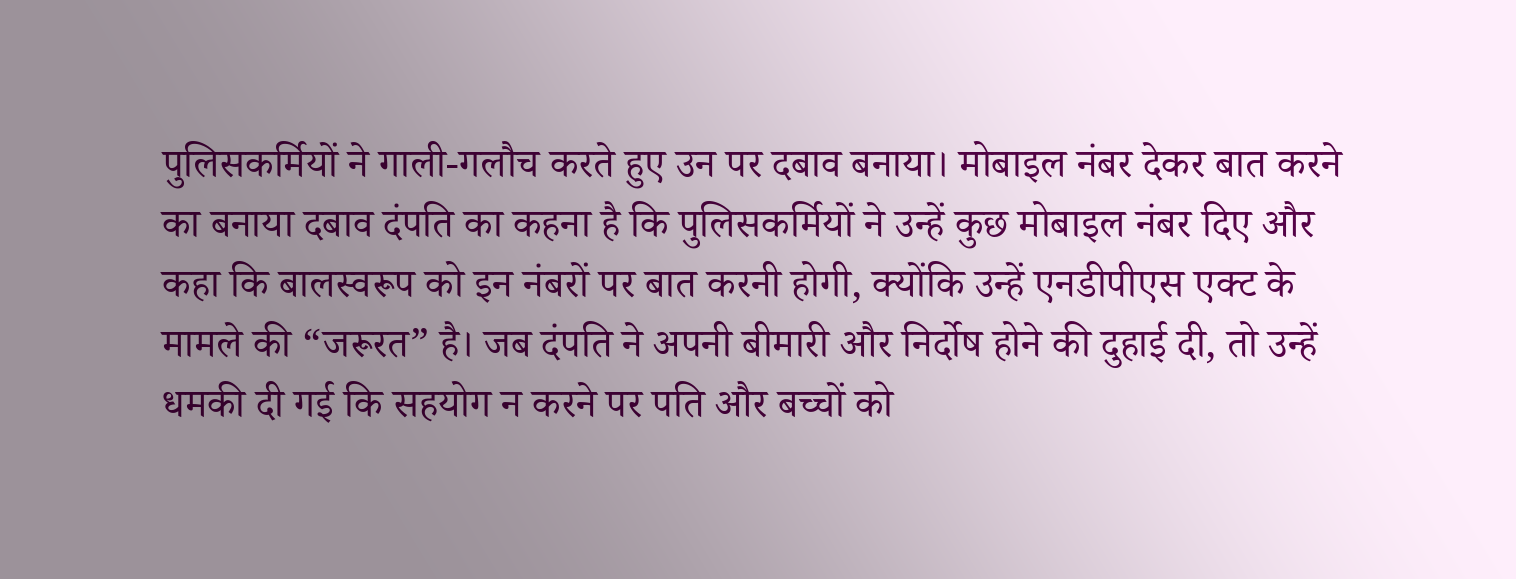पुलिसकर्मियों ने गाली-गलौच करते हुए उन पर दबाव बनाया। मोबाइल नंबर देकर बात करने का बनाया दबाव दंपति का कहना है कि पुलिसकर्मियों ने उन्हें कुछ मोबाइल नंबर दिए और कहा कि बालस्वरूप को इन नंबरों पर बात करनी होगी, क्योंकि उन्हें एनडीपीएस एक्ट के मामले की “जरूरत” है। जब दंपति ने अपनी बीमारी और निर्दोष होने की दुहाई दी, तो उन्हें धमकी दी गई कि सहयोग न करने पर पति और बच्चों को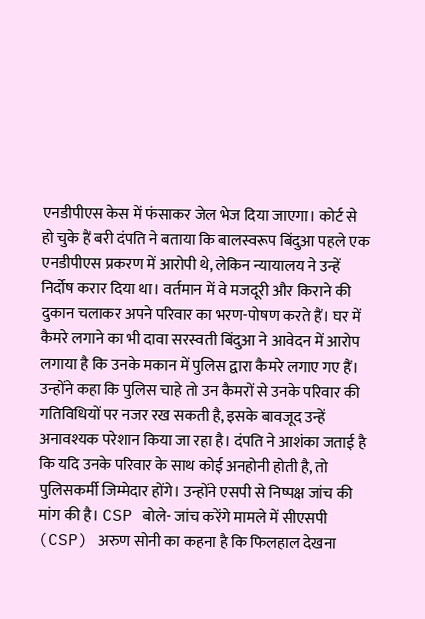एनडीपीएस केस में फंसाकर जेल भेज दिया जाएगा। कोर्ट से हो चुके हैं बरी दंपति ने बताया कि बालस्वरूप बिंदुआ पहले एक एनडीपीएस प्रकरण में आरोपी थे, लेकिन न्यायालय ने उन्हें निर्दोष करार दिया था। वर्तमान में वे मजदूरी और किराने की दुकान चलाकर अपने परिवार का भरण-पोषण करते हैं। घर में कैमरे लगाने का भी दावा सरस्वती बिंदुआ ने आवेदन में आरोप लगाया है कि उनके मकान में पुलिस द्वारा कैमरे लगाए गए हैं। उन्होंने कहा कि पुलिस चाहे तो उन कैमरों से उनके परिवार की गतिविधियों पर नजर रख सकती है, इसके बावजूद उन्हें अनावश्यक परेशान किया जा रहा है। दंपति ने आशंका जताई है कि यदि उनके परिवार के साथ कोई अनहोनी होती है, तो पुलिसकर्मी जिम्मेदार होंगे। उन्होंने एसपी से निष्पक्ष जांच की मांग की है। CSP बोले- जांच करेंगे मामले में सीएसपी (CSP) अरुण सोनी का कहना है कि फिलहाल देखना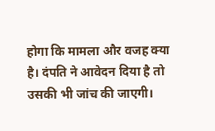होगा कि मामला और वजह क्या है। दंपति ने आवेदन दिया है तो उसकी भी जांच की जाएगी।